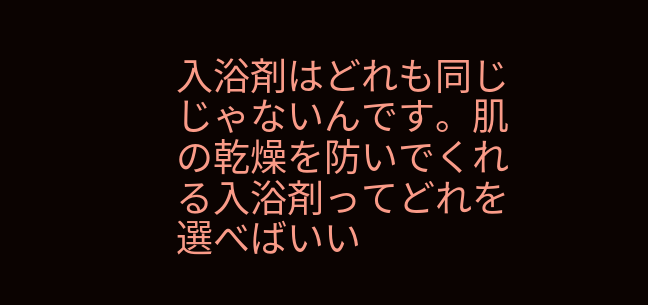入浴剤はどれも同じじゃないんです。肌の乾燥を防いでくれる入浴剤ってどれを選べばいい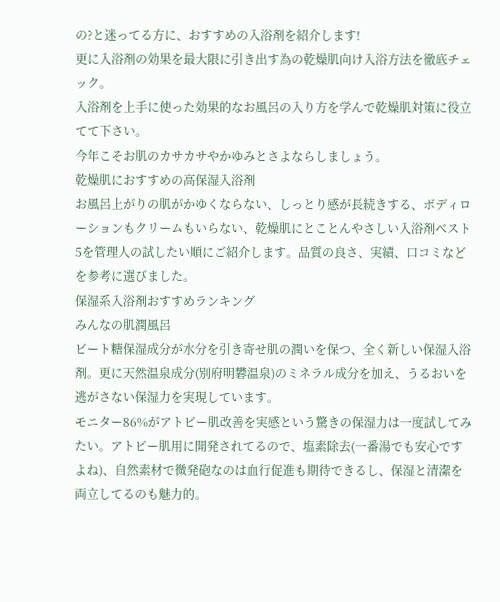の?と迷ってる方に、おすすめの入浴剤を紹介します!
更に入浴剤の効果を最大限に引き出す為の乾燥肌向け入浴方法を徹底チェック。
入浴剤を上手に使った効果的なお風呂の入り方を学んで乾燥肌対策に役立てて下さい。
今年こそお肌のカサカサやかゆみとさよならしましょう。
乾燥肌におすすめの高保湿入浴剤
お風呂上がりの肌がかゆくならない、しっとり感が長続きする、ボディローションもクリームもいらない、乾燥肌にとことんやさしい入浴剤ベスト5を管理人の試したい順にご紹介します。品質の良さ、実績、口コミなどを参考に選びました。
保湿系入浴剤おすすめランキング
みんなの肌潤風呂
ビート糖保湿成分が水分を引き寄せ肌の潤いを保つ、全く新しい保湿入浴剤。更に天然温泉成分(別府明礬温泉)のミネラル成分を加え、うるおいを逃がさない保湿力を実現しています。
モニター86%がアトピー肌改善を実感という驚きの保湿力は一度試してみたい。アトピー肌用に開発されてるので、塩素除去(一番湯でも安心ですよね)、自然素材で微発砲なのは血行促進も期待できるし、保湿と清潔を両立してるのも魅力的。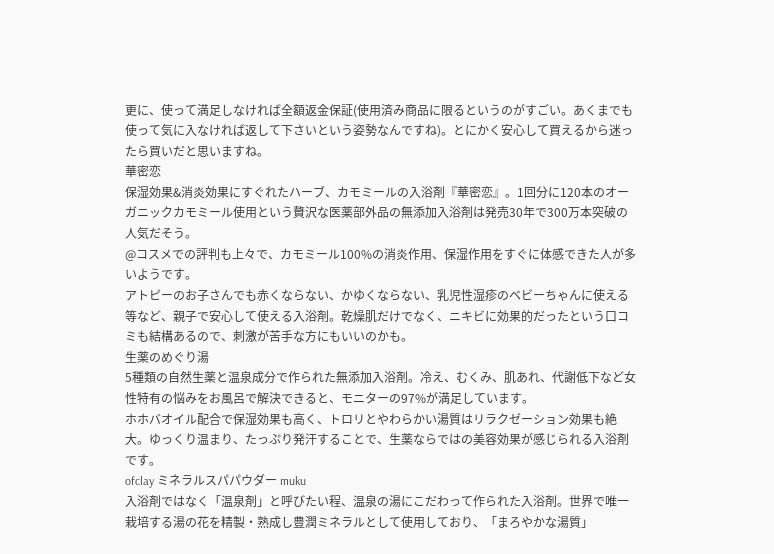更に、使って満足しなければ全額返金保証(使用済み商品に限るというのがすごい。あくまでも使って気に入なければ返して下さいという姿勢なんですね)。とにかく安心して買えるから迷ったら買いだと思いますね。
華密恋
保湿効果&消炎効果にすぐれたハーブ、カモミールの入浴剤『華密恋』。1回分に120本のオーガニックカモミール使用という贅沢な医薬部外品の無添加入浴剤は発売30年で300万本突破の人気だそう。
@コスメでの評判も上々で、カモミール100%の消炎作用、保湿作用をすぐに体感できた人が多いようです。
アトピーのお子さんでも赤くならない、かゆくならない、乳児性湿疹のベビーちゃんに使える等など、親子で安心して使える入浴剤。乾燥肌だけでなく、ニキビに効果的だったという口コミも結構あるので、刺激が苦手な方にもいいのかも。
生薬のめぐり湯
5種類の自然生薬と温泉成分で作られた無添加入浴剤。冷え、むくみ、肌あれ、代謝低下など女性特有の悩みをお風呂で解決できると、モニターの97%が満足しています。
ホホバオイル配合で保湿効果も高く、トロリとやわらかい湯質はリラクゼーション効果も絶大。ゆっくり温まり、たっぷり発汗することで、生薬ならではの美容効果が感じられる入浴剤です。
ofclay ミネラルスパパウダー muku
入浴剤ではなく「温泉剤」と呼びたい程、温泉の湯にこだわって作られた入浴剤。世界で唯一栽培する湯の花を精製・熟成し豊潤ミネラルとして使用しており、「まろやかな湯質」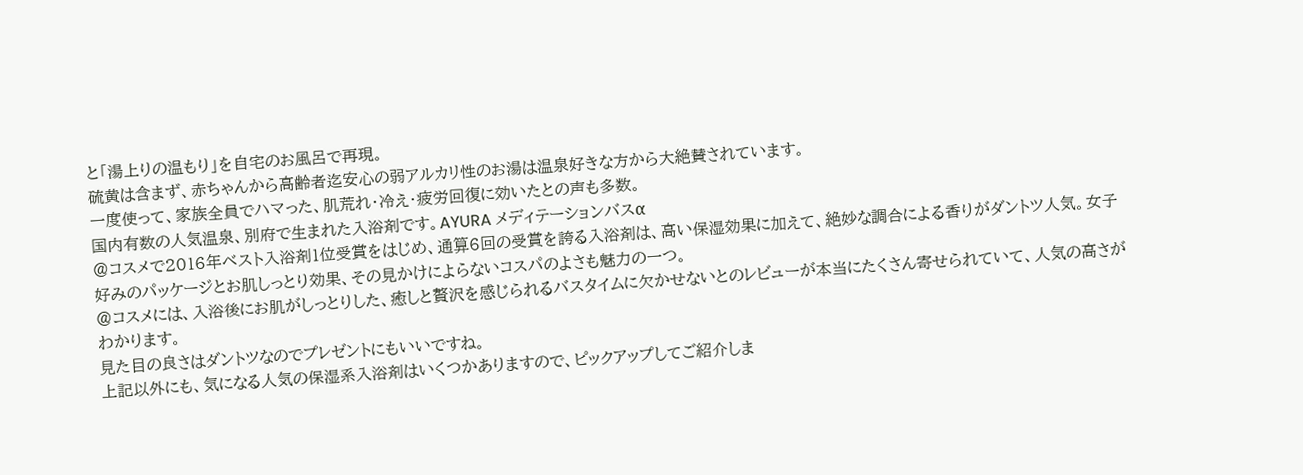と「湯上りの温もり」を自宅のお風呂で再現。
硫黄は含まず、赤ちゃんから高齢者迄安心の弱アルカリ性のお湯は温泉好きな方から大絶賛されています。
一度使って、家族全員でハマった、肌荒れ・冷え・疲労回復に効いたとの声も多数。
国内有数の人気温泉、別府で生まれた入浴剤です。AYURA メディテーションバスα
@コスメで2016年ベスト入浴剤1位受賞をはじめ、通算6回の受賞を誇る入浴剤は、高い保湿効果に加えて、絶妙な調合による香りがダントツ人気。女子好みのパッケージとお肌しっとり効果、その見かけによらないコスパのよさも魅力の一つ。
@コスメには、入浴後にお肌がしっとりした、癒しと贅沢を感じられるバスタイムに欠かせないとのレビューが本当にたくさん寄せられていて、人気の高さがわかります。
見た目の良さはダントツなのでプレゼントにもいいですね。
上記以外にも、気になる人気の保湿系入浴剤はいくつかありますので、ピックアップしてご紹介しま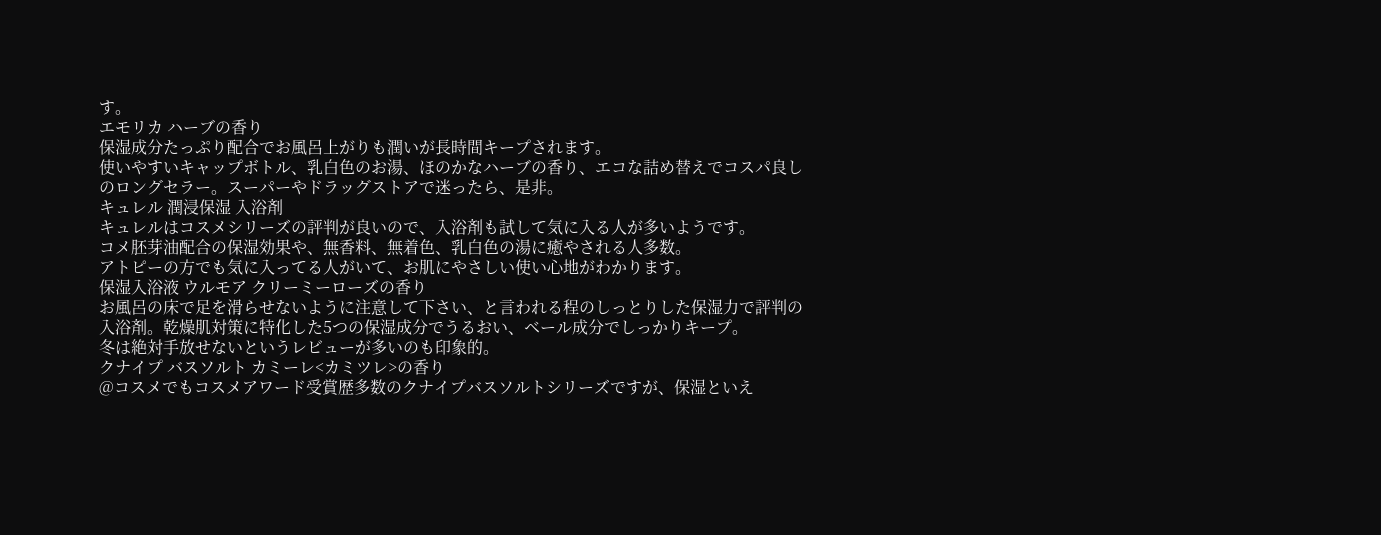す。
エモリカ ハーブの香り
保湿成分たっぷり配合でお風呂上がりも潤いが長時間キープされます。
使いやすいキャップボトル、乳白色のお湯、ほのかなハーブの香り、エコな詰め替えでコスパ良しのロングセラー。スーパーやドラッグストアで迷ったら、是非。
キュレル 潤浸保湿 入浴剤
キュレルはコスメシリーズの評判が良いので、入浴剤も試して気に入る人が多いようです。
コメ胚芽油配合の保湿効果や、無香料、無着色、乳白色の湯に癒やされる人多数。
アトピーの方でも気に入ってる人がいて、お肌にやさしい使い心地がわかります。
保湿入浴液 ウルモア クリーミーローズの香り
お風呂の床で足を滑らせないように注意して下さい、と言われる程のしっとりした保湿力で評判の入浴剤。乾燥肌対策に特化した5つの保湿成分でうるおい、ベール成分でしっかりキープ。
冬は絶対手放せないというレビューが多いのも印象的。
クナイプ バスソルト カミーレ<カミツレ>の香り
@コスメでもコスメアワード受賞歴多数のクナイプバスソルトシリーズですが、保湿といえ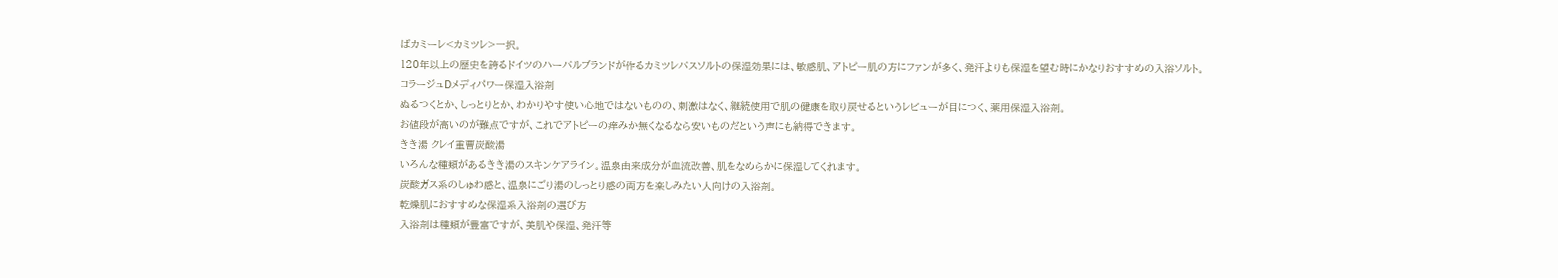ばカミーレ<カミツレ>一択。
120年以上の歴史を誇るドイツのハーバルブランドが作るカミツレバスソルトの保湿効果には、敏感肌、アトピー肌の方にファンが多く、発汗よりも保湿を望む時にかなりおすすめの入浴ソルト。
コラージュDメディパワー保湿入浴剤
ぬるつくとか、しっとりとか、わかりやす使い心地ではないものの、刺激はなく、継続使用で肌の健康を取り戻せるというレビューが目につく、薬用保湿入浴剤。
お値段が高いのが難点ですが、これでアトピーの痒みか無くなるなら安いものだという声にも納得できます。
きき湯 クレイ重曹炭酸湯
いろんな種類があるきき湯のスキンケアライン。温泉由来成分が血流改善、肌をなめらかに保湿してくれます。
炭酸ガス系のしゅわ感と、温泉にごり湯のしっとり感の両方を楽しみたい人向けの入浴剤。
乾燥肌におすすめな保湿系入浴剤の選び方
入浴剤は種類が豊富ですが、美肌や保湿、発汗等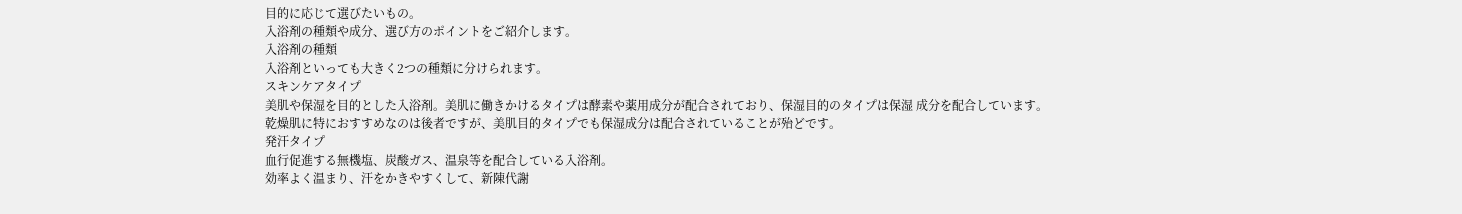目的に応じて選びたいもの。
入浴剤の種類や成分、選び方のポイントをご紹介します。
入浴剤の種類
入浴剤といっても大きく2つの種類に分けられます。
スキンケアタイプ
美肌や保湿を目的とした入浴剤。美肌に働きかけるタイプは酵素や薬用成分が配合されており、保湿目的のタイプは保湿 成分を配合しています。
乾燥肌に特におすすめなのは後者ですが、美肌目的タイプでも保湿成分は配合されていることが殆どです。
発汗タイプ
血行促進する無機塩、炭酸ガス、温泉等を配合している入浴剤。
効率よく温まり、汗をかきやすくして、新陳代謝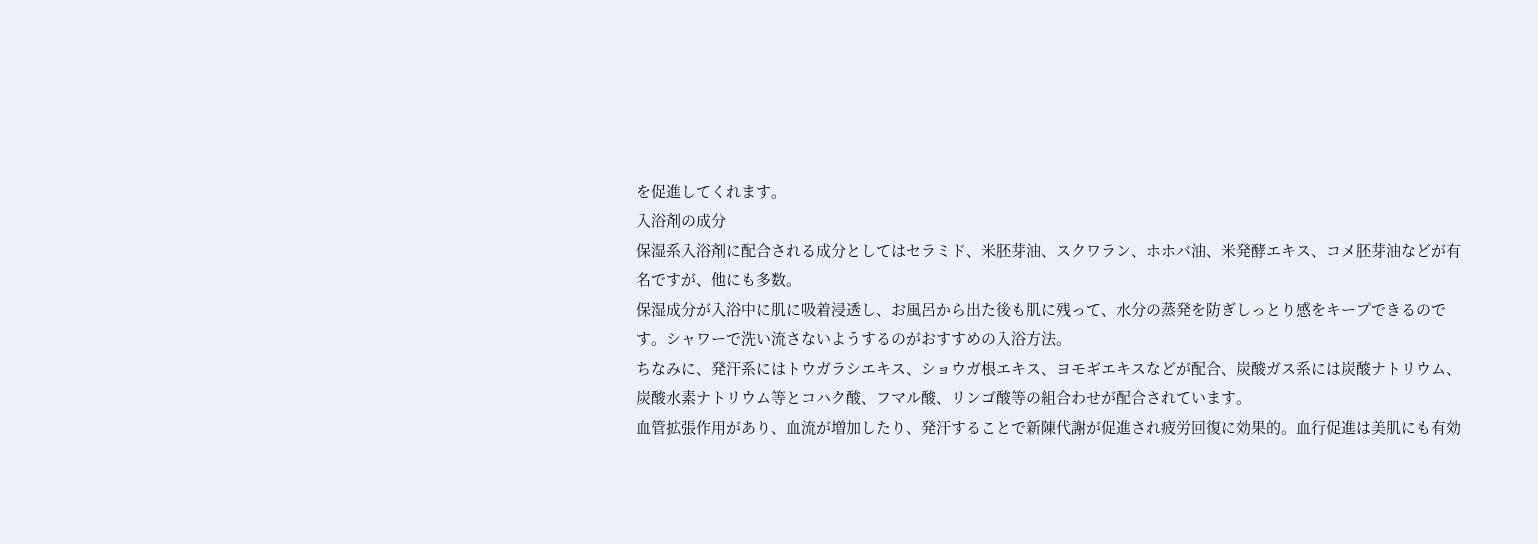を促進してくれます。
入浴剤の成分
保湿系入浴剤に配合される成分としてはセラミド、米胚芽油、スクワラン、ホホバ油、米発酵エキス、コメ胚芽油などが有名ですが、他にも多数。
保湿成分が入浴中に肌に吸着浸透し、お風呂から出た後も肌に残って、水分の蒸発を防ぎしっとり感をキープできるのです。シャワーで洗い流さないようするのがおすすめの入浴方法。
ちなみに、発汗系にはトウガラシエキス、ショウガ根エキス、ヨモギエキスなどが配合、炭酸ガス系には炭酸ナトリウム、炭酸水素ナトリウム等とコハク酸、フマル酸、リンゴ酸等の組合わせが配合されています。
血管拡張作用があり、血流が増加したり、発汗することで新陳代謝が促進され疲労回復に効果的。血行促進は美肌にも有効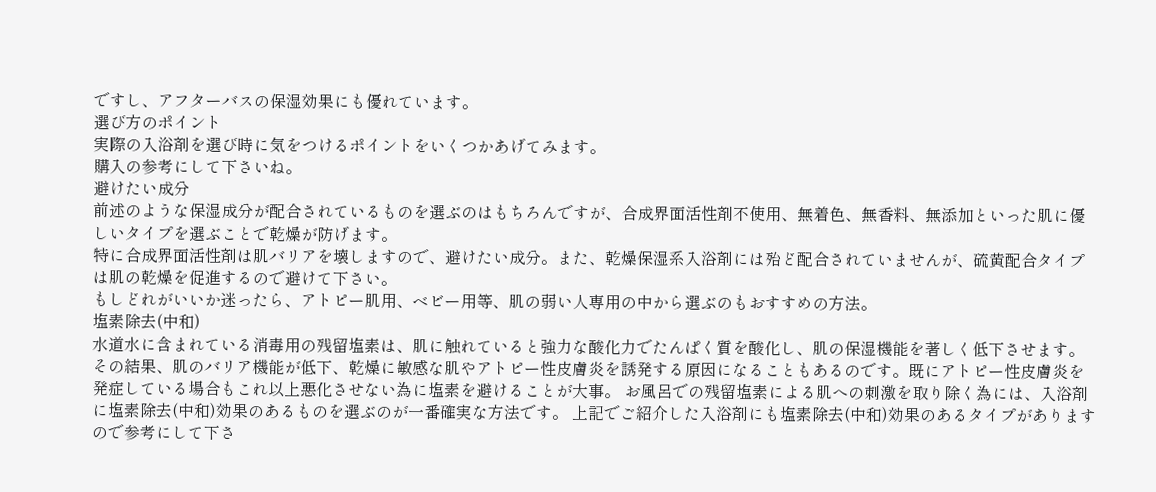ですし、アフターバスの保湿効果にも優れています。
選び方のポイント
実際の入浴剤を選び時に気をつけるポイントをいくつかあげてみます。
購入の参考にして下さいね。
避けたい成分
前述のような保湿成分が配合されているものを選ぶのはもちろんですが、合成界面活性剤不使用、無着色、無香料、無添加といった肌に優しいタイプを選ぶことで乾燥が防げます。
特に合成界面活性剤は肌バリアを壊しますので、避けたい成分。また、乾燥保湿系入浴剤には殆ど配合されていませんが、硫黄配合タイプは肌の乾燥を促進するので避けて下さい。
もしどれがいいか迷ったら、アトピー肌用、ベビー用等、肌の弱い人専用の中から選ぶのもおすすめの方法。
塩素除去(中和)
水道水に含まれている消毒用の残留塩素は、肌に触れていると強力な酸化力でたんぱく質を酸化し、肌の保湿機能を著しく低下させます。 その結果、肌のバリア機能が低下、乾燥に敏感な肌やアトピー性皮膚炎を誘発する原因になることもあるのです。既にアトピー性皮膚炎を発症している場合もこれ以上悪化させない為に塩素を避けることが大事。 お風呂での残留塩素による肌への刺激を取り除く為には、入浴剤に塩素除去(中和)効果のあるものを選ぶのが一番確実な方法です。 上記でご紹介した入浴剤にも塩素除去(中和)効果のあるタイプがありますので参考にして下さ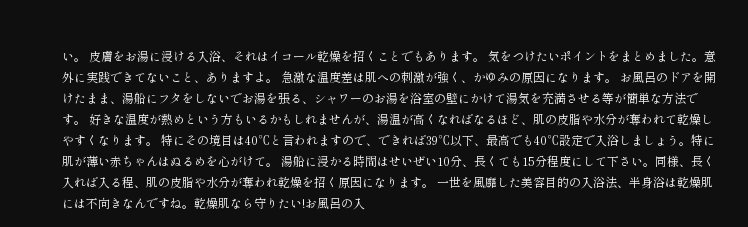い。 皮膚をお湯に浸ける入浴、それはイコール乾燥を招くことでもあります。 気をつけたいポイントをまとめました。意外に実践できてないこと、ありますよ。 急激な温度差は肌への刺激が強く、かゆみの原因になります。 お風呂のドアを開けたまま、湯船にフタをしないでお湯を張る、シャワーのお湯を浴室の壁にかけて湯気を充満させる等が簡単な方法です。 好きな温度が熱めという方もいるかもしれませんが、湯温が高くなればなるほど、肌の皮脂や水分が奪われて乾燥しやすくなります。 特にその境目は40℃と言われますので、できれば39℃以下、最高でも40℃設定で入浴しましょう。特に肌が薄い赤ちゃんはぬるめを心がけて。 湯船に浸かる時間はせいぜい10分、長くても15分程度にして下さい。同様、長く入れば入る程、肌の皮脂や水分が奪われ乾燥を招く原因になります。 一世を風靡した美容目的の入浴法、半身浴は乾燥肌には不向きなんですね。乾燥肌なら守りたい!お風呂の入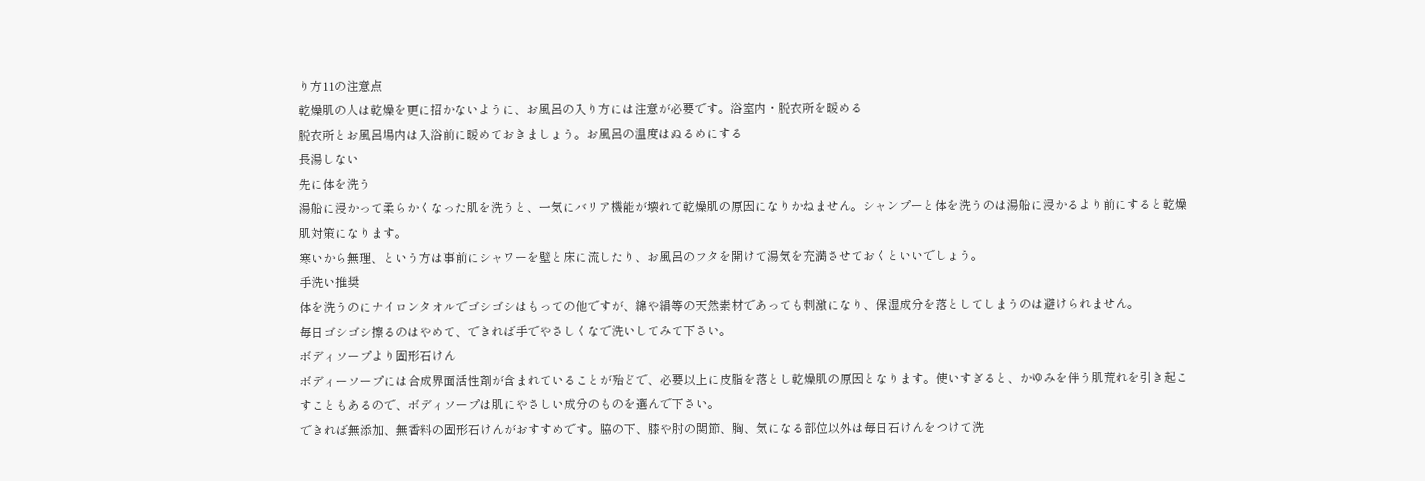り方11の注意点
乾燥肌の人は乾燥を更に招かないように、お風呂の入り方には注意が必要です。浴室内・脱衣所を暖める
脱衣所とお風呂場内は入浴前に暖めておきましょう。お風呂の温度はぬるめにする
長湯しない
先に体を洗う
湯船に浸かって柔らかくなった肌を洗うと、一気にバリア機能が壊れて乾燥肌の原因になりかねません。シャンプーと体を洗うのは湯船に浸かるより前にすると乾燥肌対策になります。
寒いから無理、という方は事前にシャワーを壁と床に流したり、お風呂のフタを開けて湯気を充満させておくといいでしょう。
手洗い推奨
体を洗うのにナイロンタオルでゴシゴシはもっての他ですが、綿や絹等の天然素材であっても刺激になり、保湿成分を落としてしまうのは避けられません。
毎日ゴシゴシ擦るのはやめて、できれば手でやさしくなで洗いしてみて下さい。
ボディソープより固形石けん
ボディーソープには合成界面活性剤が含まれていることが殆どで、必要以上に皮脂を落とし乾燥肌の原因となります。使いすぎると、かゆみを伴う肌荒れを引き起こすこともあるので、ボディソープは肌にやさしい成分のものを選んで下さい。
できれば無添加、無香料の固形石けんがおすすめです。脇の下、膝や肘の関節、胸、気になる部位以外は毎日石けんをつけて洗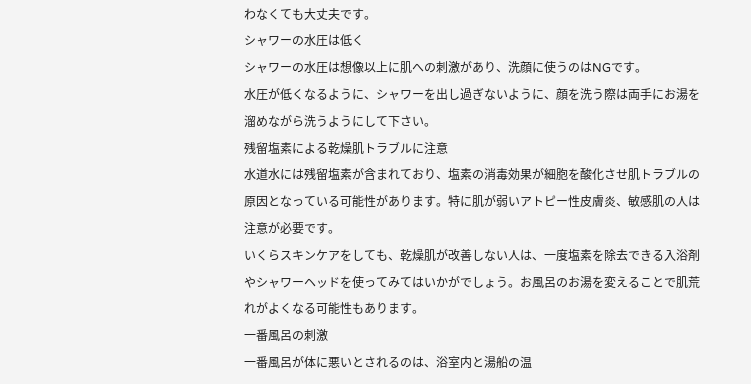わなくても大丈夫です。
シャワーの水圧は低く
シャワーの水圧は想像以上に肌への刺激があり、洗顔に使うのはNGです。
水圧が低くなるように、シャワーを出し過ぎないように、顔を洗う際は両手にお湯を溜めながら洗うようにして下さい。
残留塩素による乾燥肌トラブルに注意
水道水には残留塩素が含まれており、塩素の消毒効果が細胞を酸化させ肌トラブルの原因となっている可能性があります。特に肌が弱いアトピー性皮膚炎、敏感肌の人は注意が必要です。
いくらスキンケアをしても、乾燥肌が改善しない人は、一度塩素を除去できる入浴剤やシャワーヘッドを使ってみてはいかがでしょう。お風呂のお湯を変えることで肌荒れがよくなる可能性もあります。
一番風呂の刺激
一番風呂が体に悪いとされるのは、浴室内と湯船の温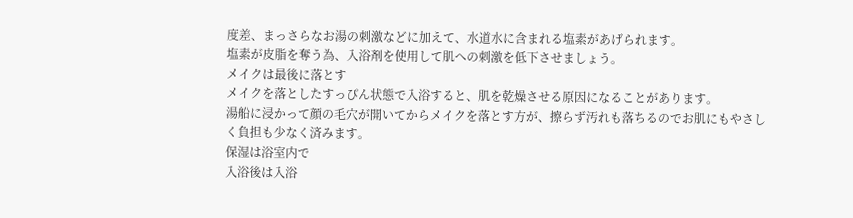度差、まっさらなお湯の刺激などに加えて、水道水に含まれる塩素があげられます。
塩素が皮脂を奪う為、入浴剤を使用して肌への刺激を低下させましょう。
メイクは最後に落とす
メイクを落としたすっぴん状態で入浴すると、肌を乾燥させる原因になることがあります。
湯船に浸かって顔の毛穴が開いてからメイクを落とす方が、擦らず汚れも落ちるのでお肌にもやさしく負担も少なく済みます。
保湿は浴室内で
入浴後は入浴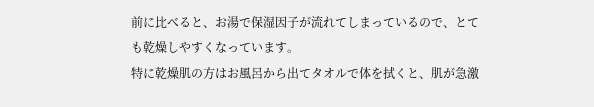前に比べると、お湯で保湿因子が流れてしまっているので、とても乾燥しやすくなっています。
特に乾燥肌の方はお風呂から出てタオルで体を拭くと、肌が急激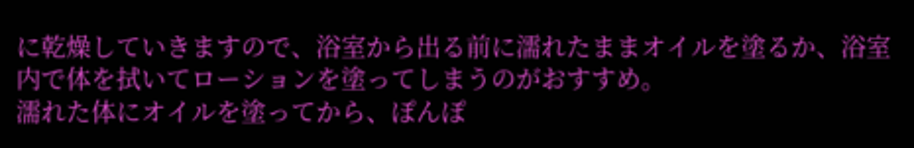に乾燥していきますので、浴室から出る前に濡れたままオイルを塗るか、浴室内で体を拭いてローションを塗ってしまうのがおすすめ。
濡れた体にオイルを塗ってから、ぽんぽ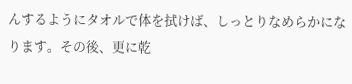んするようにタオルで体を拭けば、しっとりなめらかになります。その後、更に乾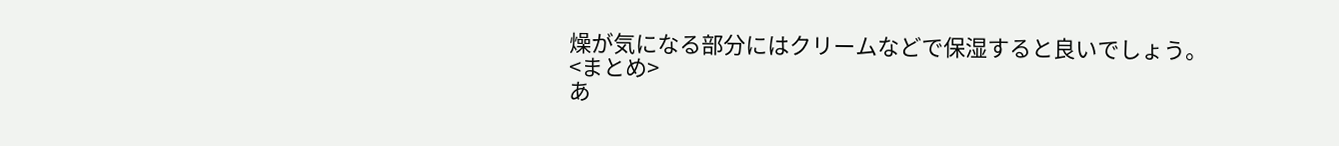燥が気になる部分にはクリームなどで保湿すると良いでしょう。
<まとめ>
あ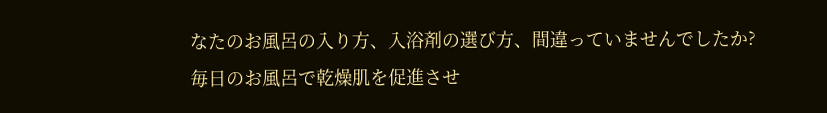なたのお風呂の入り方、入浴剤の選び方、間違っていませんでしたか?
毎日のお風呂で乾燥肌を促進させ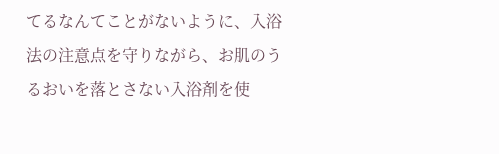てるなんてことがないように、入浴法の注意点を守りながら、お肌のうるおいを落とさない入浴剤を使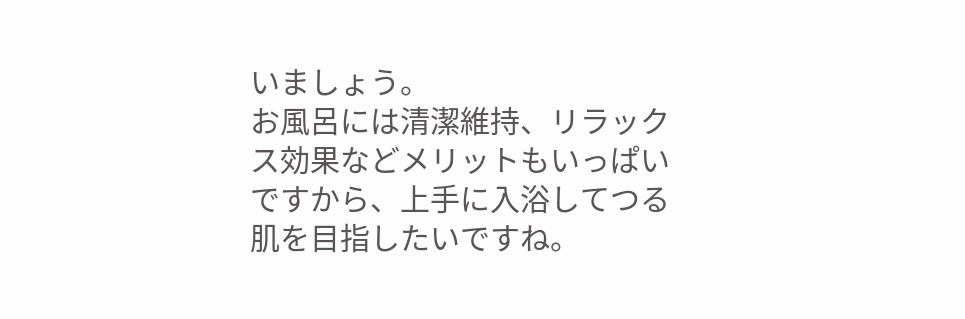いましょう。
お風呂には清潔維持、リラックス効果などメリットもいっぱいですから、上手に入浴してつる肌を目指したいですね。